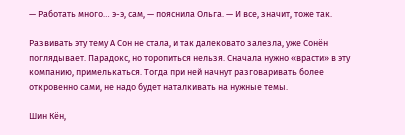— Работать много… э-э, сам, — пояснила Ольга. — И все, значит, тоже так.

Развивать эту тему А Сон не стала, и так далековато залезла, уже Сонён поглядывает. Парадокс, но торопиться нельзя. Сначала нужно «врасти» в эту компанию, примелькаться. Тогда при ней начнут разговаривать более откровенно сами, не надо будет наталкивать на нужные темы.

Шин Кён,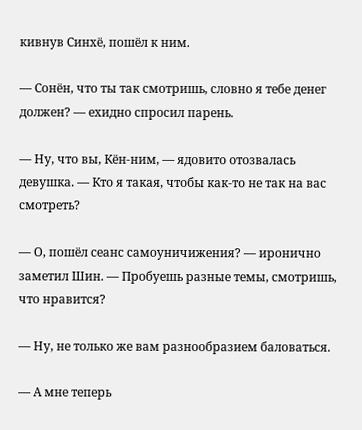кивнув Синхё, пошёл к ним.

— Сонён, что ты так смотришь, словно я тебе денег должен? — ехидно спросил парень.

— Ну, что вы, Кён-ним, — ядовито отозвалась девушка. — Кто я такая, чтобы как-то не так на вас смотреть?

— О, пошёл сеанс самоуничижения? — иронично заметил Шин. — Пробуешь разные темы, смотришь, что нравится?

— Ну, не только же вам разнообразием баловаться.

— А мне теперь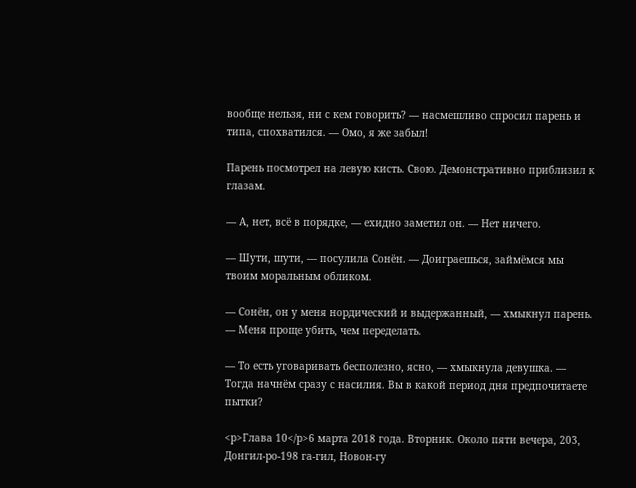вообще нельзя, ни с кем говорить? — насмешливо спросил парень и типа, спохватился. — Омо, я же забыл!

Парень посмотрел на левую кисть. Свою. Демонстративно приблизил к глазам.

— А, нет, всё в порядке, — ехидно заметил он. — Нет ничего.

— Шути, шути, — посулила Сонён. — Доиграешься, займёмся мы твоим моральным обликом.

— Сонён, он у меня нордический и выдержанный, — хмыкнул парень. — Меня проще убить, чем переделать.

— То есть уговаривать бесполезно, ясно, — хмыкнула девушка. — Тогда начнём сразу с насилия. Вы в какой период дня предпочитаете пытки?

<p>Глава 10</p>6 марта 2018 года. Вторник. Около пяти вечера, 203, Донгил-ро-198 га-гил, Новон-гу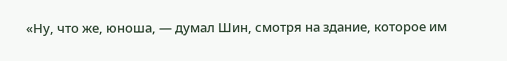«Ну, что же, юноша, — думал Шин, смотря на здание, которое им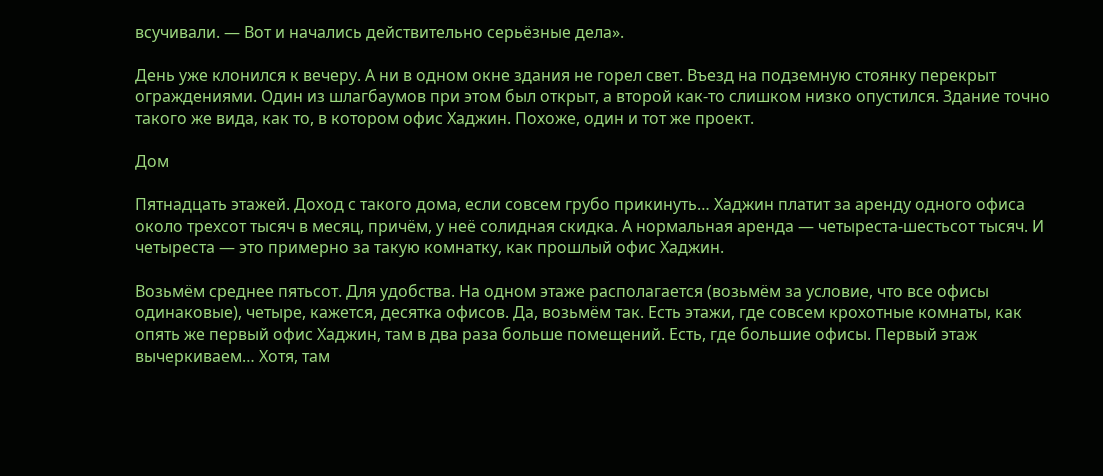всучивали. — Вот и начались действительно серьёзные дела».

День уже клонился к вечеру. А ни в одном окне здания не горел свет. Въезд на подземную стоянку перекрыт ограждениями. Один из шлагбаумов при этом был открыт, а второй как-то слишком низко опустился. Здание точно такого же вида, как то, в котором офис Хаджин. Похоже, один и тот же проект.

Дом

Пятнадцать этажей. Доход с такого дома, если совсем грубо прикинуть… Хаджин платит за аренду одного офиса около трехсот тысяч в месяц, причём, у неё солидная скидка. А нормальная аренда — четыреста-шестьсот тысяч. И четыреста — это примерно за такую комнатку, как прошлый офис Хаджин.

Возьмём среднее пятьсот. Для удобства. На одном этаже располагается (возьмём за условие, что все офисы одинаковые), четыре, кажется, десятка офисов. Да, возьмём так. Есть этажи, где совсем крохотные комнаты, как опять же первый офис Хаджин, там в два раза больше помещений. Есть, где большие офисы. Первый этаж вычеркиваем… Хотя, там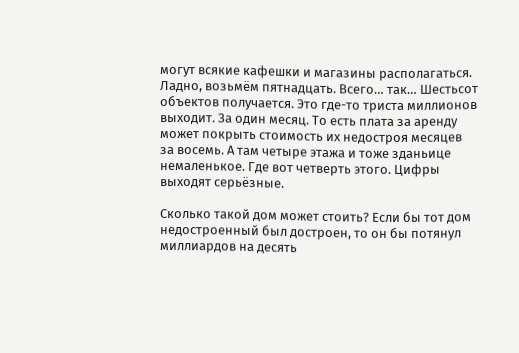могут всякие кафешки и магазины располагаться. Ладно, возьмём пятнадцать. Всего… так… Шестьсот объектов получается. Это где-то триста миллионов выходит. За один месяц. То есть плата за аренду может покрыть стоимость их недостроя месяцев за восемь. А там четыре этажа и тоже зданьице немаленькое. Где вот четверть этого. Цифры выходят серьёзные.

Сколько такой дом может стоить? Если бы тот дом недостроенный был достроен, то он бы потянул миллиардов на десять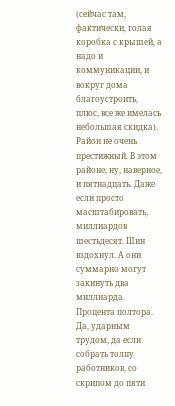(сейчас там, фактически, голая коробка с крышей, а надо и коммуникации, и вокруг дома благоустроить, плюс, все же имелась небольшая скидка). Район не очень престижный. В этом районе, ну, наверное, и пятнадцать. Даже если просто масштабировать, миллиардов шестьдесят. Шин вздохнул. А они суммарно могут закинуть два миллиарда. Процента полтора. Да, ударным трудом, да если собрать толпу работников, со скрипом до пяти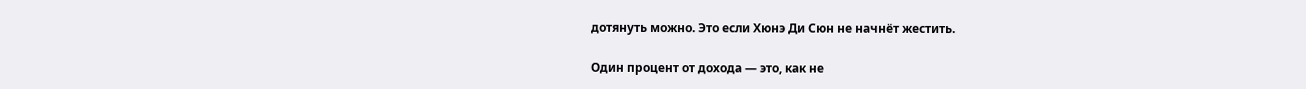дотянуть можно. Это если Хюнэ Ди Сюн не начнёт жестить.

Один процент от дохода — это, как не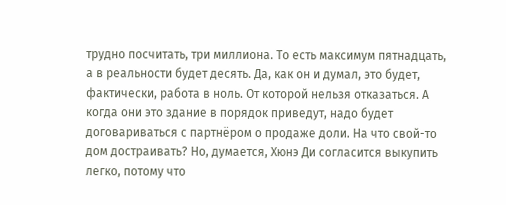трудно посчитать, три миллиона. То есть максимум пятнадцать, а в реальности будет десять. Да, как он и думал, это будет, фактически, работа в ноль. От которой нельзя отказаться. А когда они это здание в порядок приведут, надо будет договариваться с партнёром о продаже доли. На что свой-то дом достраивать? Но, думается, Хюнэ Ди согласится выкупить легко, потому что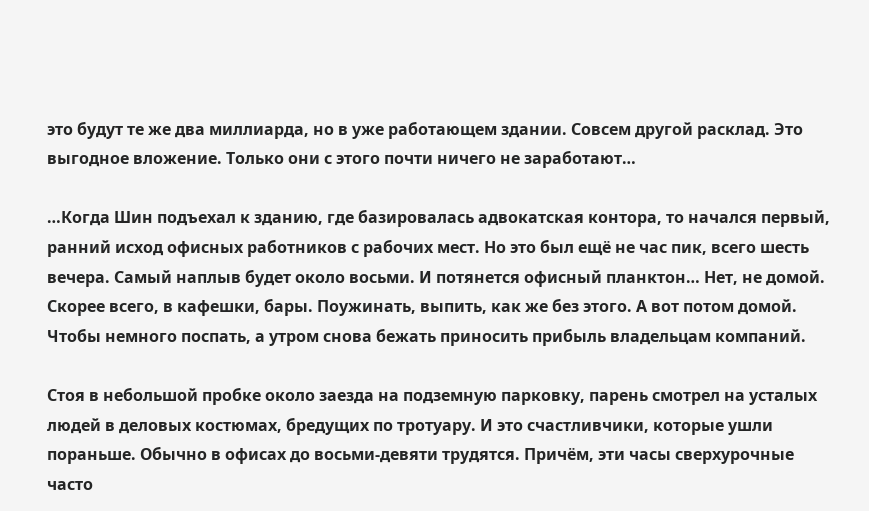это будут те же два миллиарда, но в уже работающем здании. Совсем другой расклад. Это выгодное вложение. Только они с этого почти ничего не заработают…

…Когда Шин подъехал к зданию, где базировалась адвокатская контора, то начался первый, ранний исход офисных работников с рабочих мест. Но это был ещё не час пик, всего шесть вечера. Самый наплыв будет около восьми. И потянется офисный планктон… Нет, не домой. Скорее всего, в кафешки, бары. Поужинать, выпить, как же без этого. А вот потом домой. Чтобы немного поспать, а утром снова бежать приносить прибыль владельцам компаний.

Стоя в небольшой пробке около заезда на подземную парковку, парень смотрел на усталых людей в деловых костюмах, бредущих по тротуару. И это счастливчики, которые ушли пораньше. Обычно в офисах до восьми-девяти трудятся. Причём, эти часы сверхурочные часто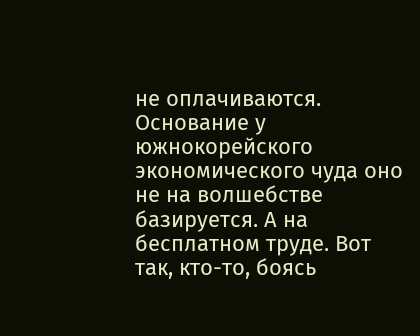не оплачиваются. Основание у южнокорейского экономического чуда оно не на волшебстве базируется. А на бесплатном труде. Вот так, кто-то, боясь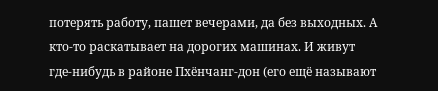потерять работу, пашет вечерами, да без выходных. А кто-то раскатывает на дорогих машинах. И живут где-нибудь в районе Пхёнчанг-дон (его ещё называют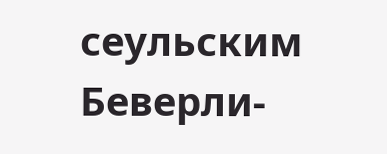сеульским Беверли-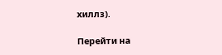хиллз).

Перейти на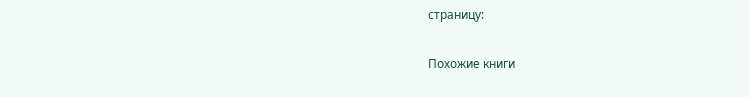страницу:

Похожие книги